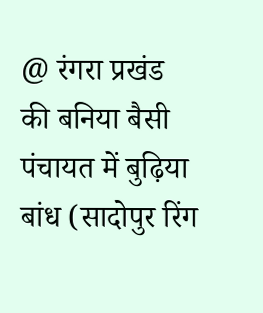@ रंगरा प्रखंड की बनिया बैसी पंचायत में बुढ़िया बांध (सादोपुर रिंग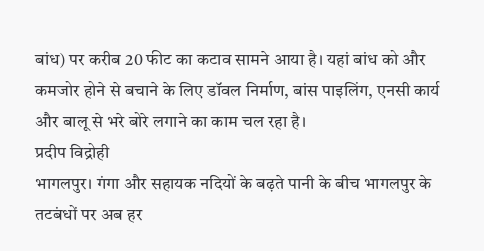बांध) पर करीब 20 फीट का कटाव सामने आया है। यहां बांध को और कमजोर होने से बचाने के लिए डॉवल निर्माण, बांस पाइलिंग, एनसी कार्य और बालू से भरे बोरे लगाने का काम चल रहा है।
प्रदीप विद्रोही
भागलपुर। गंगा और सहायक नदियों के बढ़ते पानी के बीच भागलपुर के तटबंधों पर अब हर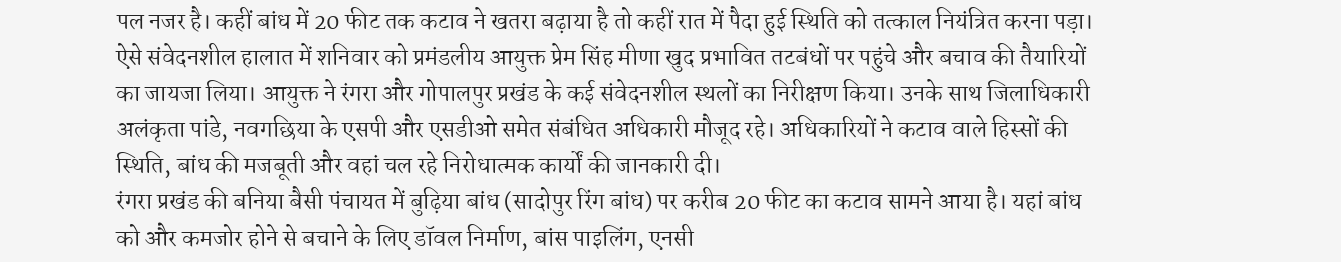पल नजर है। कहीं बांध में 20 फीट तक कटाव ने खतरा बढ़ाया है तो कहीं रात में पैदा हुई स्थिति को तत्काल नियंत्रित करना पड़ा। ऐसे संवेदनशील हालात में शनिवार को प्रमंडलीय आयुक्त प्रेम सिंह मीणा खुद प्रभावित तटबंधों पर पहुंचे और बचाव की तैयारियों का जायजा लिया। आयुक्त ने रंगरा और गोपालपुर प्रखंड के कई संवेदनशील स्थलों का निरीक्षण किया। उनके साथ जिलाधिकारी अलंकृता पांडे, नवगछिया के एसपी और एसडीओ समेत संबंधित अधिकारी मौजूद रहे। अधिकारियों ने कटाव वाले हिस्सों की स्थिति, बांध की मजबूती और वहां चल रहे निरोधात्मक कार्यों की जानकारी दी।
रंगरा प्रखंड की बनिया बैसी पंचायत में बुढ़िया बांध (सादोपुर रिंग बांध) पर करीब 20 फीट का कटाव सामने आया है। यहां बांध को और कमजोर होने से बचाने के लिए डॉवल निर्माण, बांस पाइलिंग, एनसी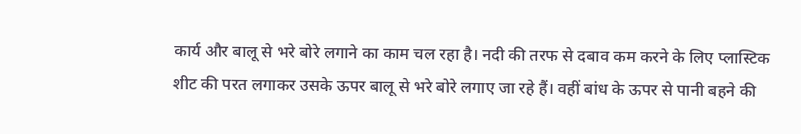कार्य और बालू से भरे बोरे लगाने का काम चल रहा है। नदी की तरफ से दबाव कम करने के लिए प्लास्टिक शीट की परत लगाकर उसके ऊपर बालू से भरे बोरे लगाए जा रहे हैं। वहीं बांध के ऊपर से पानी बहने की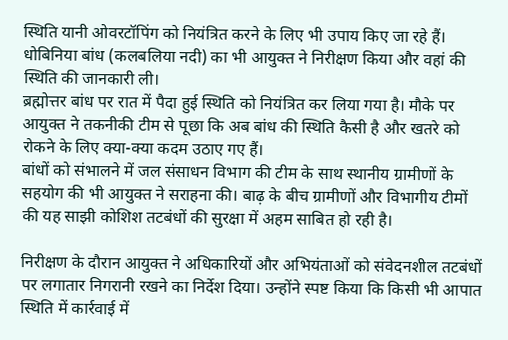स्थिति यानी ओवरटॉपिंग को नियंत्रित करने के लिए भी उपाय किए जा रहे हैं।
धोबिनिया बांध (कलबलिया नदी) का भी आयुक्त ने निरीक्षण किया और वहां की स्थिति की जानकारी ली।
ब्रह्मोत्तर बांध पर रात में पैदा हुई स्थिति को नियंत्रित कर लिया गया है। मौके पर आयुक्त ने तकनीकी टीम से पूछा कि अब बांध की स्थिति कैसी है और खतरे को रोकने के लिए क्या-क्या कदम उठाए गए हैं।
बांधों को संभालने में जल संसाधन विभाग की टीम के साथ स्थानीय ग्रामीणों के सहयोग की भी आयुक्त ने सराहना की। बाढ़ के बीच ग्रामीणों और विभागीय टीमों की यह साझी कोशिश तटबंधों की सुरक्षा में अहम साबित हो रही है।

निरीक्षण के दौरान आयुक्त ने अधिकारियों और अभियंताओं को संवेदनशील तटबंधों पर लगातार निगरानी रखने का निर्देश दिया। उन्होंने स्पष्ट किया कि किसी भी आपात स्थिति में कार्रवाई में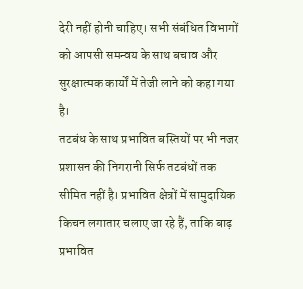देरी नहीं होनी चाहिए। सभी संबंधित विभागों को आपसी समन्वय के साथ बचाव और सुरक्षात्मक कार्यों में तेजी लाने को कहा गया है।
तटबंध के साथ प्रभावित बस्तियों पर भी नजर
प्रशासन की निगरानी सिर्फ तटबंधों तक सीमित नहीं है। प्रभावित क्षेत्रों में सामुदायिक किचन लगातार चलाए जा रहे हैं, ताकि बाढ़ प्रभावित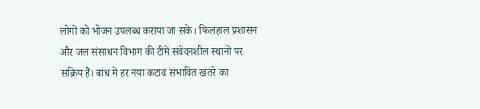लोगों को भोजन उपलब्ध कराया जा सके। फिलहाल प्रशासन और जल संसाधन विभाग की टीमें संवेदनशील स्थानों पर सक्रिय हैं। बांध में हर नया कटाव संभावित खतरे का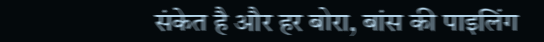संकेत है और हर बोरा, बांस की पाइलिंग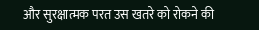और सुरक्षात्मक परत उस खतरे को रोकने की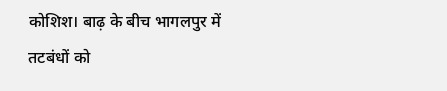कोशिश। बाढ़ के बीच भागलपुर में तटबंधों को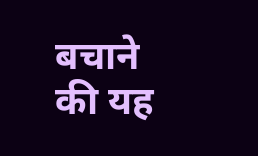बचाने की यह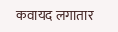कवायद लगातार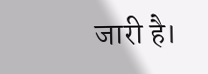जारी है।